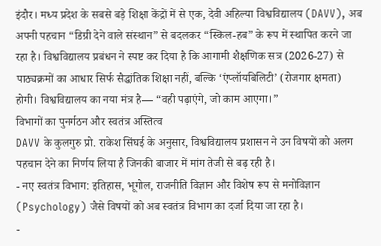इंदौर। मध्य प्रदेश के सबसे बड़े शिक्षा केंद्रों में से एक, देवी अहिल्या विश्वविद्यालय (DAVV), अब अपनी पहचान “डिग्री देने वाले संस्थान” से बदलकर “स्किल-हब” के रूप में स्थापित करने जा रहा है। विश्वविद्यालय प्रबंधन ने स्पष्ट कर दिया है कि आगामी शैक्षणिक सत्र (2026-27) से पाठ्यक्रमों का आधार सिर्फ सैद्धांतिक शिक्षा नहीं, बल्कि ‘एंप्लॉयबिलिटी’ (रोजगार क्षमता) होगी। विश्वविद्यालय का नया मंत्र है— “वही पढ़ाएंगे, जो काम आएगा।”
विभागों का पुनर्गठन और स्वतंत्र अस्तित्व
DAVV के कुलगुरु प्रो. राकेश सिंघई के अनुसार, विश्वविद्यालय प्रशासन ने उन विषयों को अलग पहचान देने का निर्णय लिया है जिनकी बाजार में मांग तेजी से बढ़ रही है।
- नए स्वतंत्र विभाग: इतिहास, भूगोल, राजनीति विज्ञान और विशेष रूप से मनोविज्ञान (Psychology) जैसे विषयों को अब स्वतंत्र विभाग का दर्जा दिया जा रहा है।
-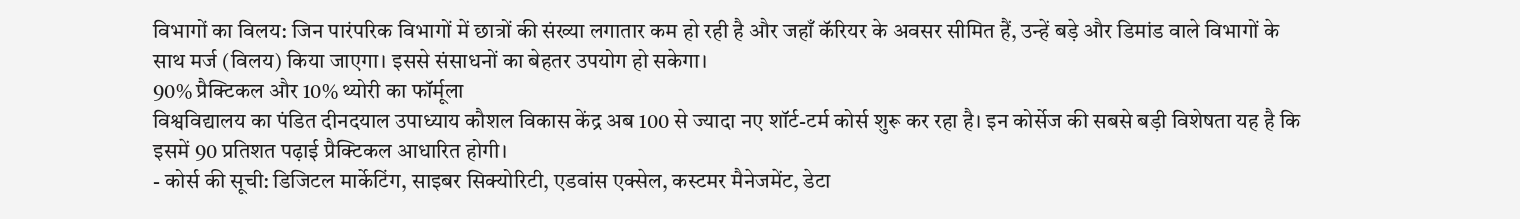विभागों का विलय: जिन पारंपरिक विभागों में छात्रों की संख्या लगातार कम हो रही है और जहाँ कॅरियर के अवसर सीमित हैं, उन्हें बड़े और डिमांड वाले विभागों के साथ मर्ज (विलय) किया जाएगा। इससे संसाधनों का बेहतर उपयोग हो सकेगा।
90% प्रैक्टिकल और 10% थ्योरी का फॉर्मूला
विश्वविद्यालय का पंडित दीनदयाल उपाध्याय कौशल विकास केंद्र अब 100 से ज्यादा नए शॉर्ट-टर्म कोर्स शुरू कर रहा है। इन कोर्सेज की सबसे बड़ी विशेषता यह है कि इसमें 90 प्रतिशत पढ़ाई प्रैक्टिकल आधारित होगी।
- कोर्स की सूची: डिजिटल मार्केटिंग, साइबर सिक्योरिटी, एडवांस एक्सेल, कस्टमर मैनेजमेंट, डेटा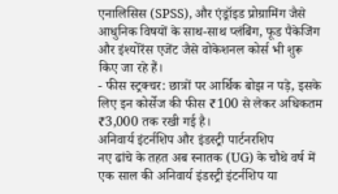एनालिसिस (SPSS), और एंड्रॉइड प्रोग्रामिंग जैसे आधुनिक विषयों के साथ-साथ प्लंबिंग, फूड पैकेजिंग और इंश्योरेंस एजेंट जैसे वोकेशनल कोर्स भी शुरू किए जा रहे हैं।
- फीस स्ट्रक्चर: छात्रों पर आर्थिक बोझ न पड़े, इसके लिए इन कोर्सेज की फीस ₹100 से लेकर अधिकतम ₹3,000 तक रखी गई है।
अनिवार्य इंटर्नशिप और इंडस्ट्री पार्टनरशिप
नए ढांचे के तहत अब स्नातक (UG) के चौथे वर्ष में एक साल की अनिवार्य इंडस्ट्री इंटर्नशिप या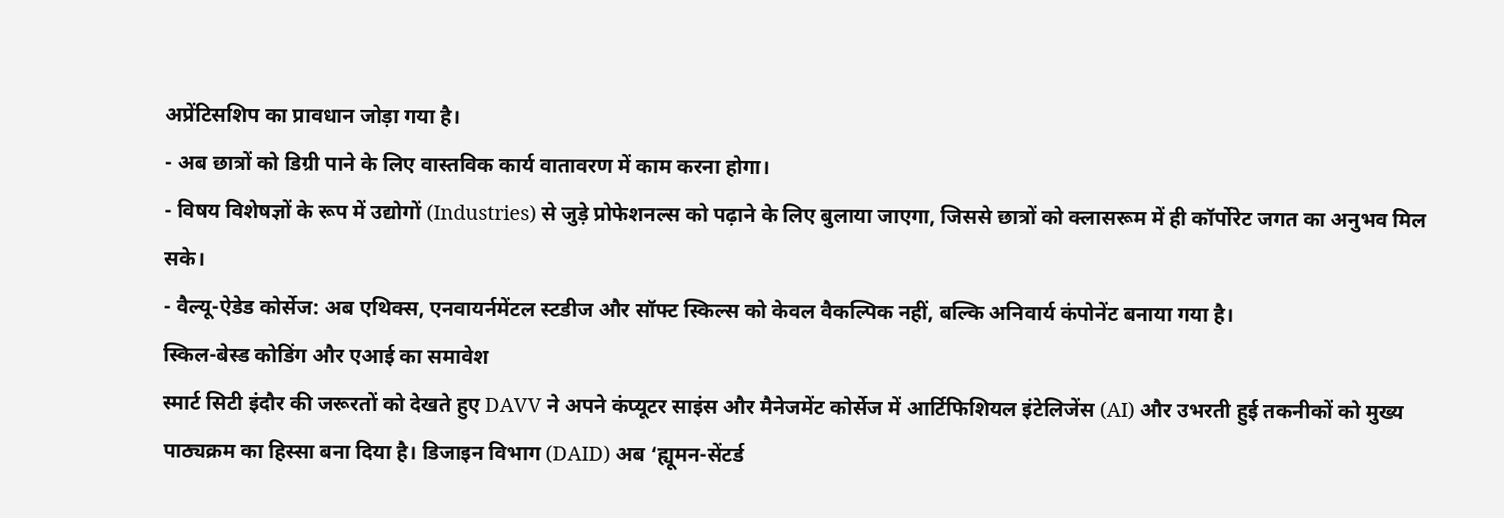अप्रेंटिसशिप का प्रावधान जोड़ा गया है।
- अब छात्रों को डिग्री पाने के लिए वास्तविक कार्य वातावरण में काम करना होगा।
- विषय विशेषज्ञों के रूप में उद्योगों (Industries) से जुड़े प्रोफेशनल्स को पढ़ाने के लिए बुलाया जाएगा, जिससे छात्रों को क्लासरूम में ही कॉर्पोरेट जगत का अनुभव मिल सके।
- वैल्यू-ऐडेड कोर्सेज: अब एथिक्स, एनवायर्नमेंटल स्टडीज और सॉफ्ट स्किल्स को केवल वैकल्पिक नहीं, बल्कि अनिवार्य कंपोनेंट बनाया गया है।
स्किल-बेस्ड कोडिंग और एआई का समावेश
स्मार्ट सिटी इंदौर की जरूरतों को देखते हुए DAVV ने अपने कंप्यूटर साइंस और मैनेजमेंट कोर्सेज में आर्टिफिशियल इंटेलिजेंस (AI) और उभरती हुई तकनीकों को मुख्य पाठ्यक्रम का हिस्सा बना दिया है। डिजाइन विभाग (DAID) अब ‘ह्यूमन-सेंटर्ड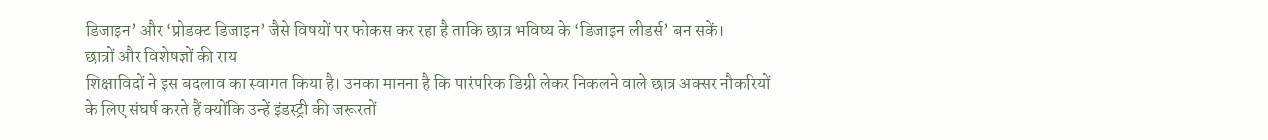डिजाइन’ और ‘प्रोडक्ट डिजाइन’ जैसे विषयों पर फोकस कर रहा है ताकि छात्र भविष्य के ‘डिजाइन लीडर्स’ बन सकें।
छात्रों और विशेषज्ञों की राय
शिक्षाविदों ने इस बदलाव का स्वागत किया है। उनका मानना है कि पारंपरिक डिग्री लेकर निकलने वाले छात्र अक्सर नौकरियों के लिए संघर्ष करते हैं क्योंकि उन्हें इंडस्ट्री की जरूरतों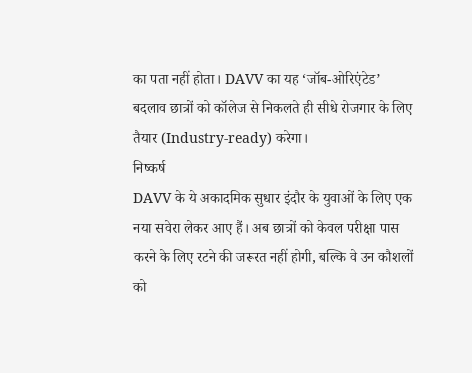का पता नहीं होता। DAVV का यह ‘जॉब-ओरिएंटेड’ बदलाव छात्रों को कॉलेज से निकलते ही सीधे रोजगार के लिए तैयार (Industry-ready) करेगा।
निष्कर्ष
DAVV के ये अकादमिक सुधार इंदौर के युवाओं के लिए एक नया सवेरा लेकर आए हैं। अब छात्रों को केवल परीक्षा पास करने के लिए रटने की जरूरत नहीं होगी, बल्कि वे उन कौशलों को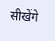सीखेंगे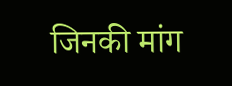जिनकी मांग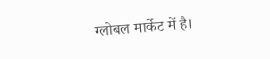ग्लोबल मार्केट में है।